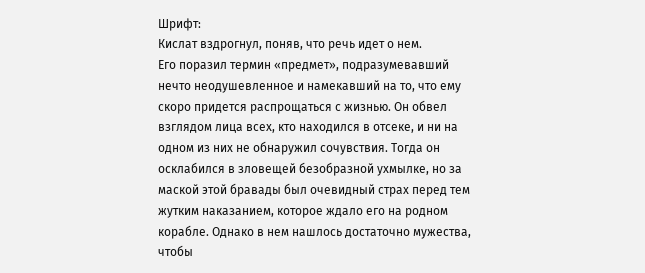Шрифт:
Кислат вздрогнул, поняв, что речь идет о нем.
Его поразил термин «предмет», подразумевавший нечто неодушевленное и намекавший на то, что ему скоро придется распрощаться с жизнью. Он обвел взглядом лица всех, кто находился в отсеке, и ни на одном из них не обнаружил сочувствия. Тогда он осклабился в зловещей безобразной ухмылке, но за маской этой бравады был очевидный страх перед тем жутким наказанием, которое ждало его на родном корабле. Однако в нем нашлось достаточно мужества, чтобы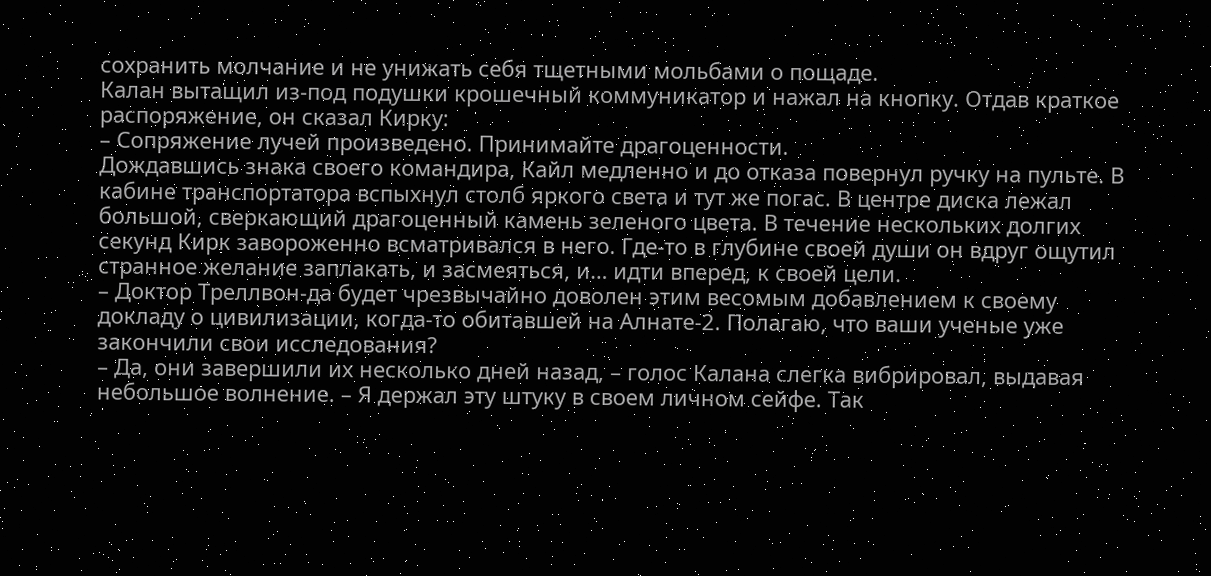сохранить молчание и не унижать себя тщетными мольбами о пощаде.
Калан вытащил из-под подушки крошечный коммуникатор и нажал на кнопку. Отдав краткое распоряжение, он сказал Кирку:
– Сопряжение лучей произведено. Принимайте драгоценности.
Дождавшись знака своего командира, Кайл медленно и до отказа повернул ручку на пульте. В кабине транспортатора вспыхнул столб яркого света и тут же погас. В центре диска лежал большой, сверкающий драгоценный камень зеленого цвета. В течение нескольких долгих секунд Кирк завороженно всматривался в него. Где-то в глубине своей души он вдруг ощутил странное желание заплакать, и засмеяться, и… идти вперед, к своей цели.
– Доктор Треллвон-да будет чрезвычайно доволен этим весомым добавлением к своему докладу о цивилизации, когда-то обитавшей на Алнате-2. Полагаю, что ваши ученые уже закончили свои исследования?
– Да, они завершили их несколько дней назад, – голос Калана слегка вибрировал, выдавая небольшое волнение. – Я держал эту штуку в своем личном сейфе. Так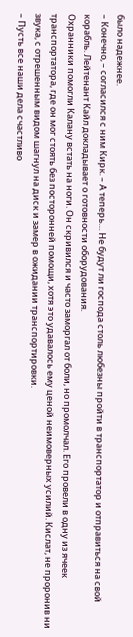было надежнее.
– Конечно, – согласился с ним Кирк. – А теперь… Не будут ли господа столь любезны пройти в транспортатор и отправиться на свой корабль. Лейтенант Кайл докладывает о готовности оборудования.
Охранники помогли Калану встать на ноги. Он скривился и часто заморгал от боли, но промолчал. Его провели в одну из ячеек транспортатора, где он мог стоять без посторонней помощи, хотя это удавалось ему ценой неимоверных усилий. Кислат, не проронив ни звука, с отрешенным видом шагнул на диск и замер в ожидании транспортировки.
– Пусть все наши дела счастливо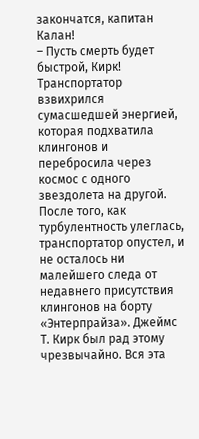закончатся, капитан Калан!
– Пусть смерть будет быстрой, Кирк!
Транспортатор взвихрился сумасшедшей энергией, которая подхватила клингонов и перебросила через космос с одного звездолета на другой.
После того, как турбулентность улеглась, транспортатор опустел, и не осталось ни малейшего следа от недавнего присутствия клингонов на борту «Энтерпрайза». Джеймс Т. Кирк был рад этому чрезвычайно. Вся эта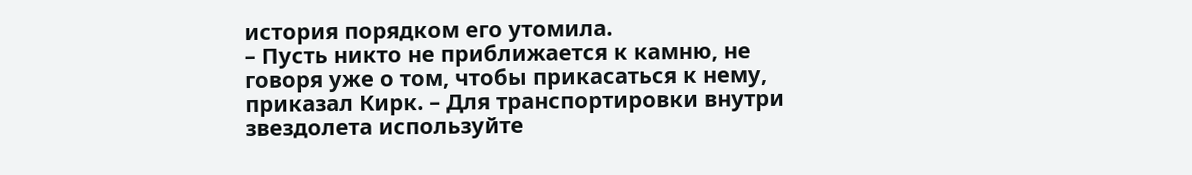история порядком его утомила.
– Пусть никто не приближается к камню, не говоря уже о том, чтобы прикасаться к нему, приказал Кирк. – Для транспортировки внутри звездолета используйте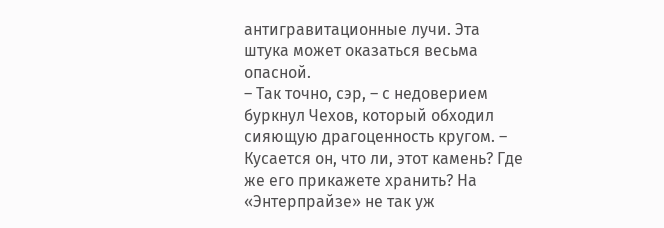антигравитационные лучи. Эта штука может оказаться весьма опасной.
– Так точно, сэр, – с недоверием буркнул Чехов, который обходил сияющую драгоценность кругом. – Кусается он, что ли, этот камень? Где же его прикажете хранить? На «Энтерпрайзе» не так уж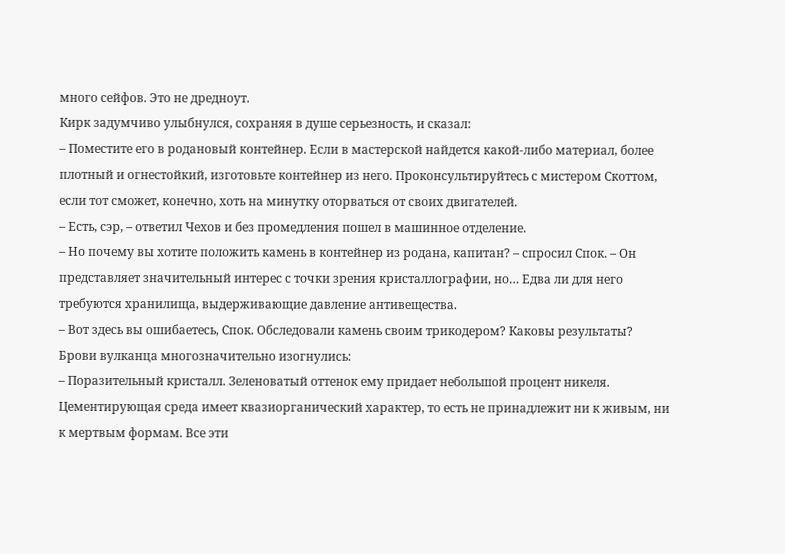много сейфов. Это не дредноут.
Кирк задумчиво улыбнулся, сохраняя в душе серьезность, и сказал:
– Поместите его в родановый контейнер. Если в мастерской найдется какой-либо материал, более плотный и огнестойкий, изготовьте контейнер из него. Проконсультируйтесь с мистером Скоттом, если тот сможет, конечно, хоть на минутку оторваться от своих двигателей.
– Есть, сэр, – ответил Чехов и без промедления пошел в машинное отделение.
– Но почему вы хотите положить камень в контейнер из родана, капитан? – спросил Спок. – Он представляет значительный интерес с точки зрения кристаллографии, но… Едва ли для него требуются хранилища, выдерживающие давление антивещества.
– Вот здесь вы ошибаетесь, Спок. Обследовали камень своим трикодером? Каковы результаты?
Брови вулканца многозначительно изогнулись:
– Поразительный кристалл. Зеленоватый оттенок ему придает небольшой процент никеля. Цементирующая среда имеет квазиорганический характер, то есть не принадлежит ни к живым, ни к мертвым формам. Все эти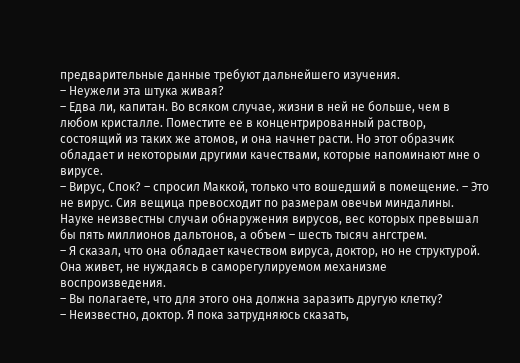предварительные данные требуют дальнейшего изучения.
– Неужели эта штука живая?
– Едва ли, капитан. Во всяком случае, жизни в ней не больше, чем в любом кристалле. Поместите ее в концентрированный раствор, состоящий из таких же атомов, и она начнет расти. Но этот образчик обладает и некоторыми другими качествами, которые напоминают мне о вирусе.
– Вирус, Спок? – спросил Маккой, только что вошедший в помещение. – Это не вирус. Сия вещица превосходит по размерам овечьи миндалины. Науке неизвестны случаи обнаружения вирусов, вес которых превышал бы пять миллионов дальтонов, а объем – шесть тысяч ангстрем.
– Я сказал, что она обладает качеством вируса, доктор, но не структурой. Она живет, не нуждаясь в саморегулируемом механизме воспроизведения.
– Вы полагаете, что для этого она должна заразить другую клетку?
– Неизвестно, доктор. Я пока затрудняюсь сказать,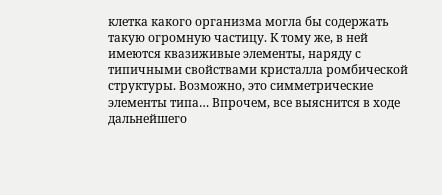клетка какого организма могла бы содержать такую огромную частицу. К тому же, в ней имеются квазиживые элементы, наряду с типичными свойствами кристалла ромбической структуры. Возможно, это симметрические элементы типа… Впрочем, все выяснится в ходе дальнейшего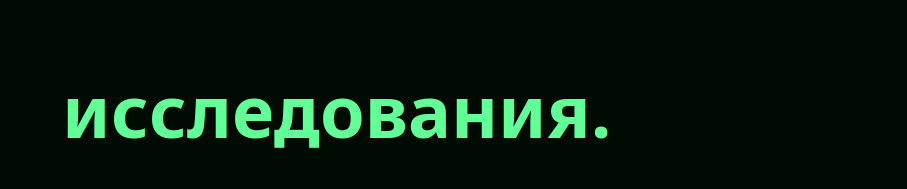исследования.